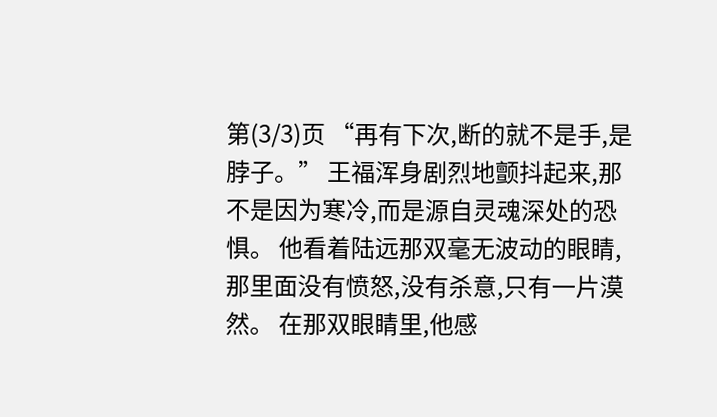第(3/3)页 “再有下次,断的就不是手,是脖子。” 王福浑身剧烈地颤抖起来,那不是因为寒冷,而是源自灵魂深处的恐惧。 他看着陆远那双毫无波动的眼睛,那里面没有愤怒,没有杀意,只有一片漠然。 在那双眼睛里,他感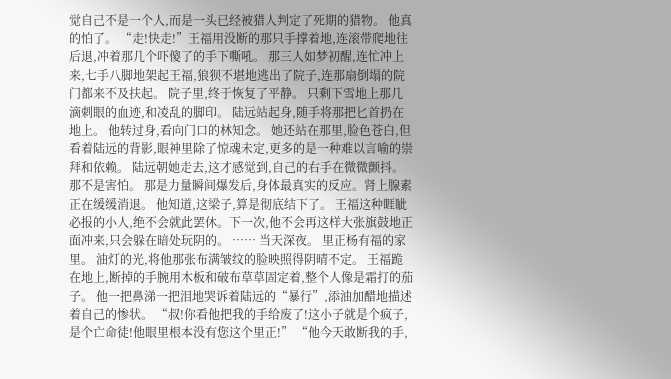觉自己不是一个人,而是一头已经被猎人判定了死期的猎物。 他真的怕了。 “走!快走!”王福用没断的那只手撑着地,连滚带爬地往后退,冲着那几个吓傻了的手下嘶吼。 那三人如梦初醒,连忙冲上来,七手八脚地架起王福,狼狈不堪地逃出了院子,连那扇倒塌的院门都来不及扶起。 院子里,终于恢复了平静。 只剩下雪地上那几滴刺眼的血迹,和凌乱的脚印。 陆远站起身,随手将那把匕首扔在地上。 他转过身,看向门口的林知念。 她还站在那里,脸色苍白,但看着陆远的背影,眼神里除了惊魂未定,更多的是一种难以言喻的崇拜和依赖。 陆远朝她走去,这才感觉到,自己的右手在微微颤抖。 那不是害怕。 那是力量瞬间爆发后,身体最真实的反应。肾上腺素正在缓缓消退。 他知道,这梁子,算是彻底结下了。 王福这种睚眦必报的小人,绝不会就此罢休。下一次,他不会再这样大张旗鼓地正面冲来,只会躲在暗处玩阴的。 …… 当天深夜。 里正杨有福的家里。 油灯的光,将他那张布满皱纹的脸映照得阴晴不定。 王福跪在地上,断掉的手腕用木板和破布草草固定着,整个人像是霜打的茄子。 他一把鼻涕一把泪地哭诉着陆远的“暴行”,添油加醋地描述着自己的惨状。 “叔!你看他把我的手给废了!这小子就是个疯子,是个亡命徒!他眼里根本没有您这个里正!” “他今天敢断我的手,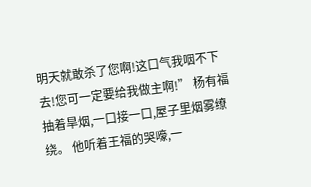明天就敢杀了您啊!这口气我咽不下去!您可一定要给我做主啊!” 杨有福抽着旱烟,一口接一口,屋子里烟雾缭绕。 他听着王福的哭嚎,一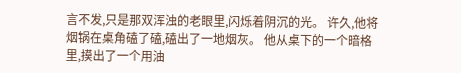言不发,只是那双浑浊的老眼里,闪烁着阴沉的光。 许久,他将烟锅在桌角磕了磕,磕出了一地烟灰。 他从桌下的一个暗格里,摸出了一个用油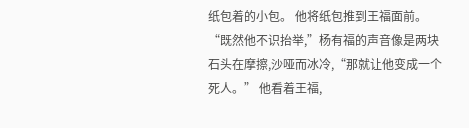纸包着的小包。 他将纸包推到王福面前。 “既然他不识抬举,”杨有福的声音像是两块石头在摩擦,沙哑而冰冷,“那就让他变成一个死人。” 他看着王福,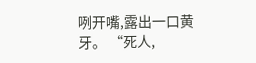咧开嘴,露出一口黄牙。 “死人,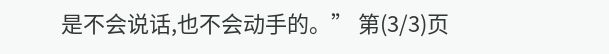是不会说话,也不会动手的。” 第(3/3)页